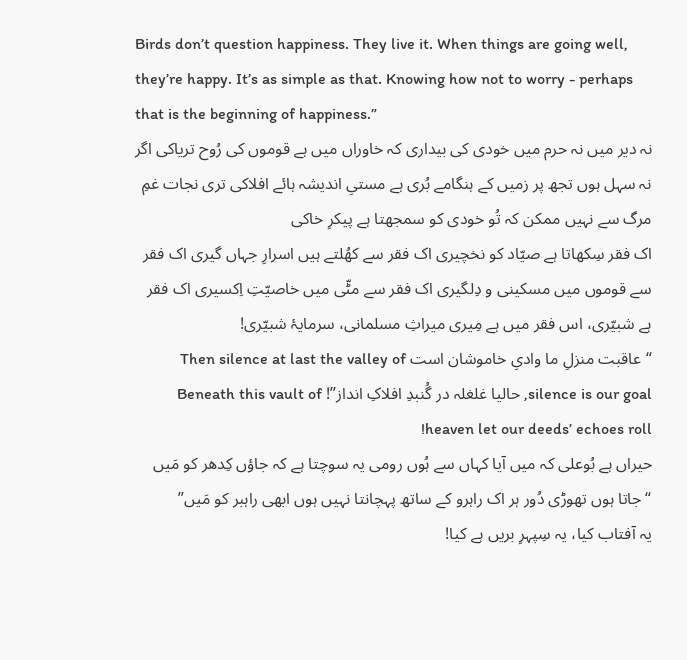Birds don’t question happiness. They live it. When things are going well, they’re happy. It’s as simple as that. Knowing how not to worry - perhaps that is the beginning of happiness.”
نہ دیر میں نہ حرم میں خودی کی بیداری کہ خاوراں میں ہے قوموں کی رُوح تریاکی اگر نہ سہل ہوں تجھ پر زمیں کے ہنگامے بُری ہے مستیِ اندیشہ ہائے افلاکی تری نجات غمِ مرگ سے نہیں ممکن کہ تُو خودی کو سمجھتا ہے پیکرِ خاکی
اک فقر سِکھاتا ہے صیّاد کو نخچیری اک فقر سے کھُلتے ہیں اسرارِ جہاں گیری اک فقر سے قوموں میں مسکینی و دِلگیری اک فقر سے مٹّی میں خاصیّتِ اِکسیری اک فقر ہے شبیّری، اس فقر میں ہے مِیری میراثِ مسلمانی، سرمایۂ شبیّری!
“عاقبت منزلِ ما وادیِ خاموشان است Then silence at last the valley of silence is our goal, حالیا غلغلہ در گُنبدِ افلاکِ انداز”! Beneath this vault of heaven let our deeds’ echoes roll!
حیراں ہے بُوعلی کہ میں آیا کہاں سے ہُوں رومی یہ سوچتا ہے کہ جاؤں کِدھر کو مَیں “جاتا ہوں تھوڑی دُور ہر اک راہرو کے ساتھ پہچانتا نہیں ہوں ابھی راہبر کو مَیں”
یہ آفتاب کیا، یہ سِپہرِ بریں ہے کیا!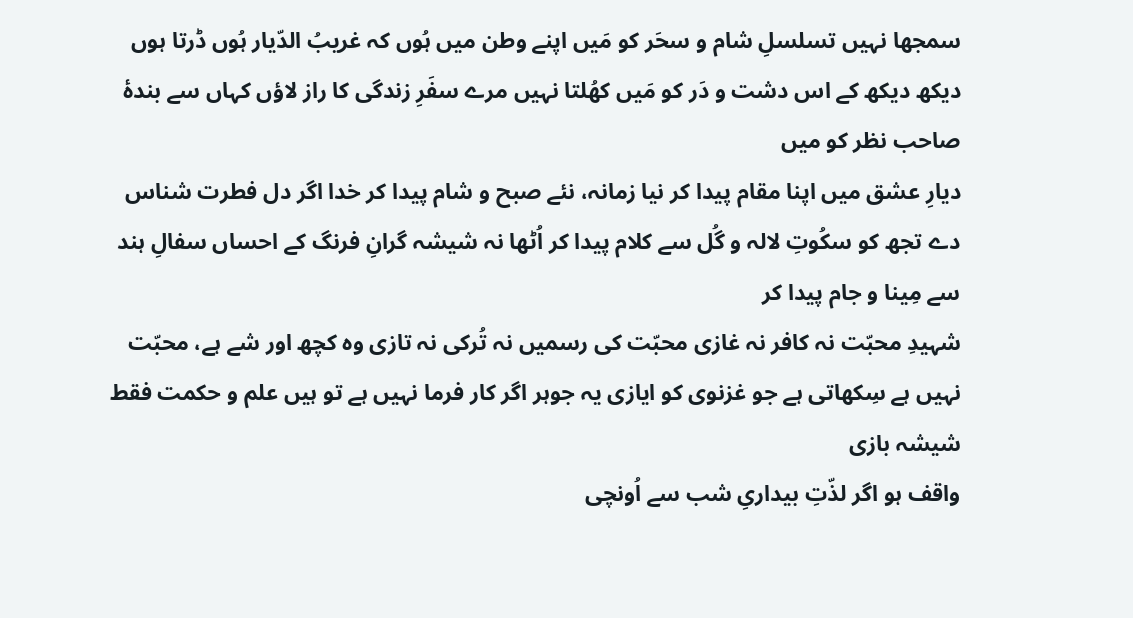سمجھا نہیں تسلسلِ شام و سحَر کو مَیں اپنے وطن میں ہُوں کہ غریبُ الدّیار ہُوں ڈرتا ہوں دیکھ دیکھ کے اس دشت و دَر کو مَیں کھُلتا نہیں مرے سفَرِ زندگی کا راز لاؤں کہاں سے بندۂ صاحب نظر کو میں
دیارِ عشق میں اپنا مقام پیدا کر نیا زمانہ، نئے صبح و شام پیدا کر خدا اگر دل فطرت شناس دے تجھ کو سکُوتِ لالہ و گُل سے کلام پیدا کر اُٹھا نہ شیشہ گرانِ فرنگ کے احساں سفالِ ہند سے مِینا و جام پیدا کر
شہیدِ محبّت نہ کافر نہ غازی محبّت کی رسمیں نہ تُرکی نہ تازی وہ کچھ اور شے ہے، محبّت نہیں ہے سِکھاتی ہے جو غزنوی کو ایازی یہ جوہر اگر کار فرما نہیں ہے تو ہیں علم و حکمت فقط شیشہ بازی
واقف ہو اگر لذّتِ بیداریِ شب سے اُونچی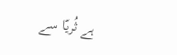ہے ثُریّا سے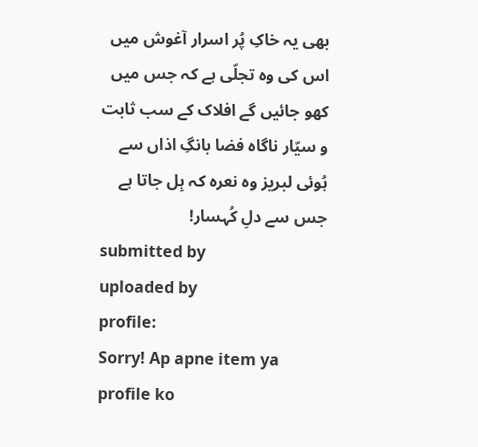بھی یہ خاکِ پُر اسرار آغوش میں اس کی وہ تجلّی ہے کہ جس میں کھو جائیں گے افلاک کے سب ثابت و سیّار ناگاہ فضا بانگِ اذاں سے ہُوئی لبریز وہ نعرہ کہ ہِل جاتا ہے جس سے دلِ کُہسار!
submitted by
uploaded by
profile:
Sorry! Ap apne item ya profile ko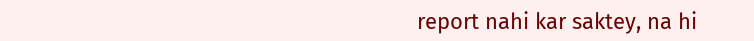report nahi kar saktey, na hi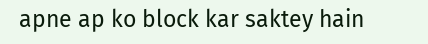apne ap ko block kar saktey hain